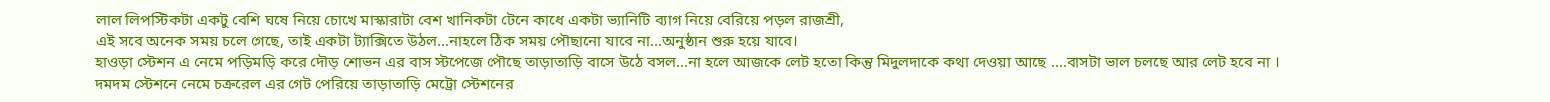লাল লিপস্টিকটা একটু বেশি ঘষে নিয়ে চোখে মাস্কারাটা বেশ খানিকটা টেনে কাধে একটা ভ্যানিটি ব্যাগ নিয়ে বেরিয়ে পড়ল রাজশ্রী,
এই সবে অনেক সময় চলে গেছে, তাই একটা ট্যাক্সিতে উঠল...নাহলে ঠিক সময় পৌছানো যাবে না...অনুষ্ঠান শুরু হয়ে যাবে।
হাওড়া স্টেশন এ নেমে পড়িমড়ি করে দৌড় শোভন এর বাস স্টপেজে পৌছে তাড়াতাড়ি বাসে উঠে বসল...না হলে আজকে লেট হতো কিন্তু মিদুলদাকে কথা দেওয়া আছে ....বাসটা ভাল চলছে আর লেট হবে না ।
দমদম স্টেশনে নেমে চক্ররেল এর গেট পেরিয়ে তাড়াতাড়ি মেট্রো স্টেশনের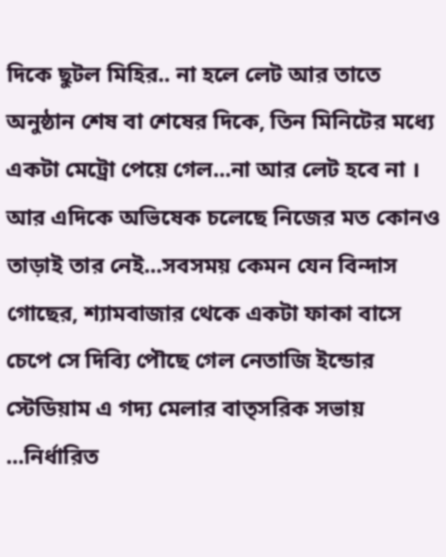দিকে ছুটল মিহির.. না হলে লেট আর তাতে অনুষ্ঠান শেষ বা শেষের দিকে, তিন মিনিটের মধ্যে একটা মেট্রো পেয়ে গেল...না আর লেট হবে না ।
আর এদিকে অভিষেক চলেছে নিজের মত কোনও তাড়াই তার নেই...সবসময় কেমন যেন বিন্দাস গোছের, শ্যামবাজার থেকে একটা ফাকা বাসে চেপে সে দিব্যি পৌছে গেল নেতাজি ইন্ডোর স্টেডিয়াম এ গদ্য মেলার বাত্সরিক সভায় ...নির্ধারিত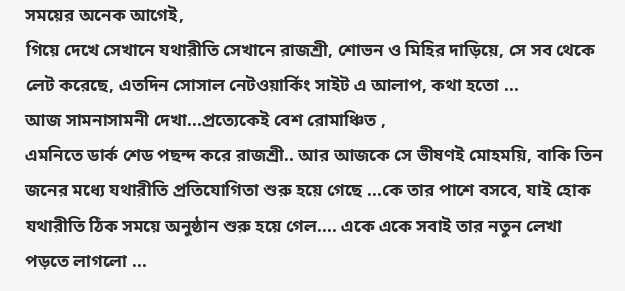সময়ের অনেক আগেই,
গিয়ে দেখে সেখানে যথারীতি সেখানে রাজশ্রী, শোভন ও মিহির দাড়িয়ে, সে সব থেকে লেট করেছে, এতদিন সোসাল নেটওয়ার্কিং সাইট এ আলাপ, কথা হতো ...
আজ সামনাসামনী দেখা...প্রত্যেকেই বেশ রোমাঞ্চিত ,
এমনিতে ডার্ক শেড পছন্দ করে রাজশ্রী.. আর আজকে সে ভীষণই মোহময়ি, বাকি তিন জনের মধ্যে যথারীতি প্রতিযোগিতা শুরু হয়ে গেছে ...কে তার পাশে বসবে, যাই হোক যথারীতি ঠিক সময়ে অনুষ্ঠান শুরু হয়ে গেল.... একে একে সবাই তার নতুন লেখা পড়তে লাগলো ...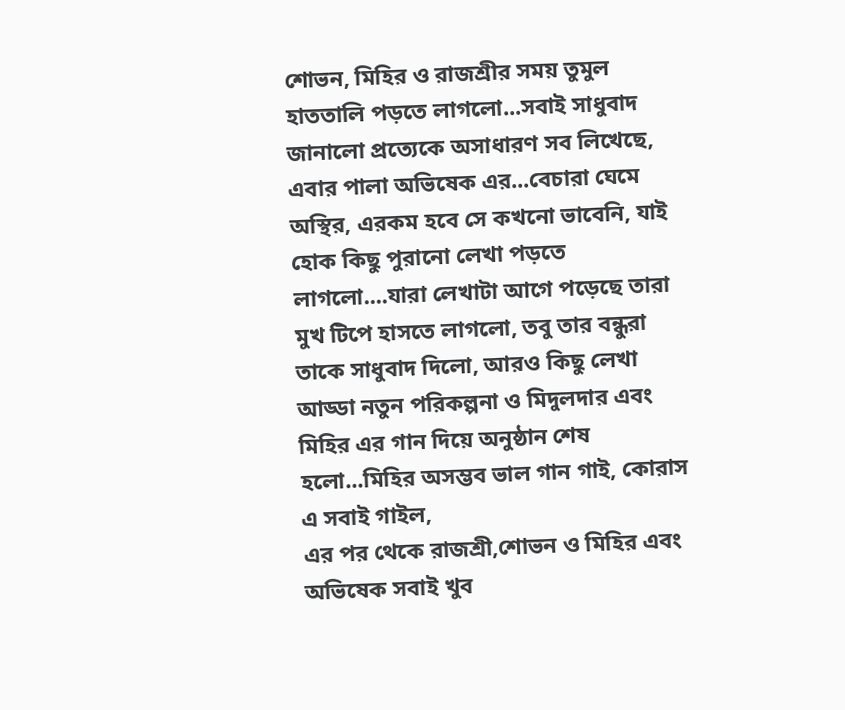শোভন, মিহির ও রাজশ্রীর সময় তুমুল হাততালি পড়তে লাগলো...সবাই সাধুবাদ জানালো প্রত্যেকে অসাধারণ সব লিখেছে,
এবার পালা অভিষেক এর...বেচারা ঘেমে অস্থির, এরকম হবে সে কখনো ভাবেনি, যাই হোক কিছু পুরানো লেখা পড়তে লাগলো....যারা লেখাটা আগে পড়েছে তারা মুখ টিপে হাসতে লাগলো, তবু তার বন্ধুরা তাকে সাধুবাদ দিলো, আরও কিছু লেখা আড্ডা নতুন পরিকল্পনা ও মিদুলদার এবং মিহির এর গান দিয়ে অনুষ্ঠান শেষ হলো...মিহির অসম্ভব ভাল গান গাই, কোরাস এ সবাই গাইল,
এর পর থেকে রাজশ্রী,শোভন ও মিহির এবং অভিষেক সবাই খুব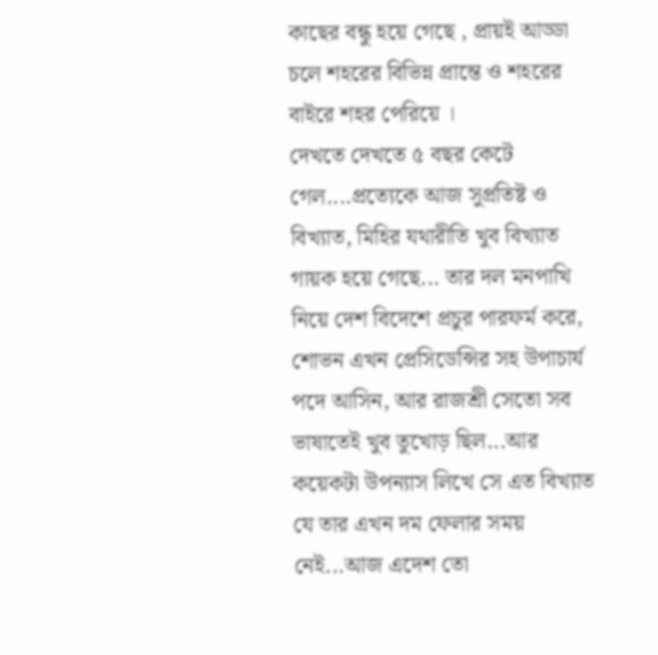কাছের বন্ধু হয়ে গেছে , প্রায়ই আড্ডা চলে শহরের বিভিন্ন প্রান্তে ও শহরের বাইরে শহর পেরিয়ে ।
দেখতে দেখতে ৫ বছর কেটে গেল....প্রত্যেকে আজ সুপ্রতিষ্ট ও বিখ্যাত, মিহির যথারীতি খুব বিখ্যাত গায়ক হয়ে গেছে... তার দল মনপাখি নিয়ে দেশ বিদেশে প্রচুর পারফর্ম করে, শোভন এখন প্রেসিডেন্সির সহ উপাচার্য পদে আসিন, আর রাজশ্রী সেতো সব ভাষাতেই খুব তুখোড় ছিল...আর কয়েকটা উপন্যাস লিখে সে এত বিখ্যাত যে তার এখন দম ফেলার সময় নেই...আজ এদেশ তো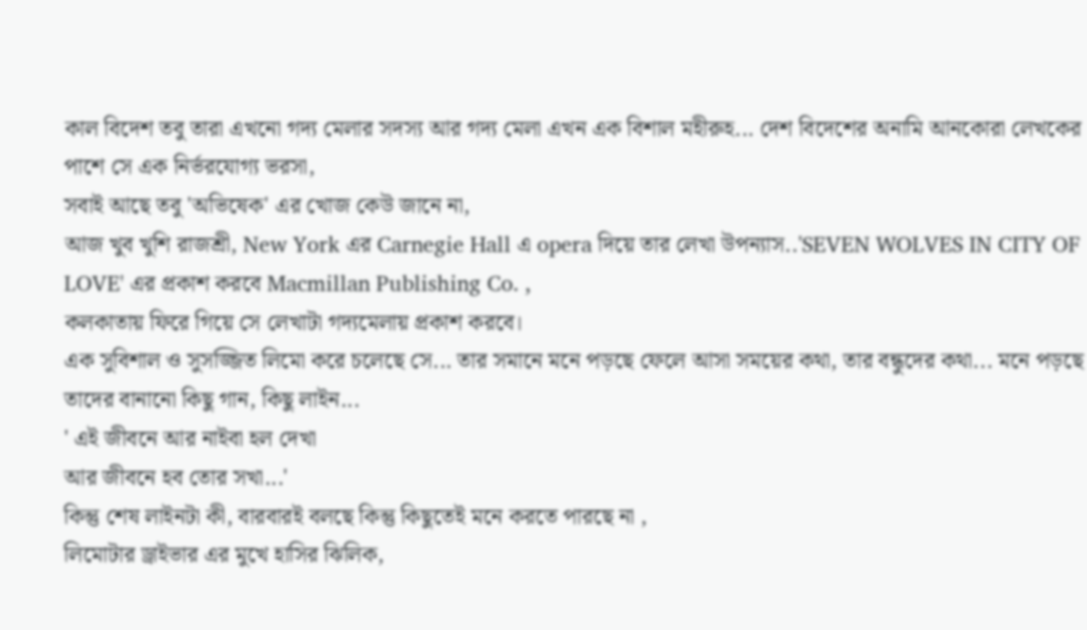কাল বিদেশ তবু তারা এখনো গদ্য মেলার সদস্য আর গদ্য মেলা এখন এক বিশাল মহীরুহ... দেশ বিদেশের অনামি আনকোরা লেখকের পাশে সে এক নির্ভরযোগ্য ভরসা,
সবাই আছে তবু 'অভিষেক' এর খোজ কেউ জানে না,
আজ খুব খুশি রাজশ্রী, New York এর Carnegie Hall এ opera দিয়ে তার লেখা উপন্যাস..'SEVEN WOLVES IN CITY OF LOVE' এর প্রকাশ করবে Macmillan Publishing Co. ,
কলকাতায় ফিরে গিয়ে সে লেখাটা গদ্যমেলায় প্রকাশ করবে।
এক সুবিশাল ও সুসজ্জিত লিমো করে চলেছে সে... তার সমানে মনে পড়ছে ফেলে আসা সময়ের কথা, তার বন্ধুদের কথা... মনে পড়ছে তাদের বানানো কিছু গান, কিছু লাইন...
' এই জীবনে আর নাইবা হল দেখা
আর জীবনে হব তোর সখা...'
কিন্তু শেষ লাইনটা কী, বারবারই বলছে কিন্তু কিছুতেই মনে করতে পারছে না ,
লিমোটার ড্রাইভার এর মুখে হাসির ঝিলিক,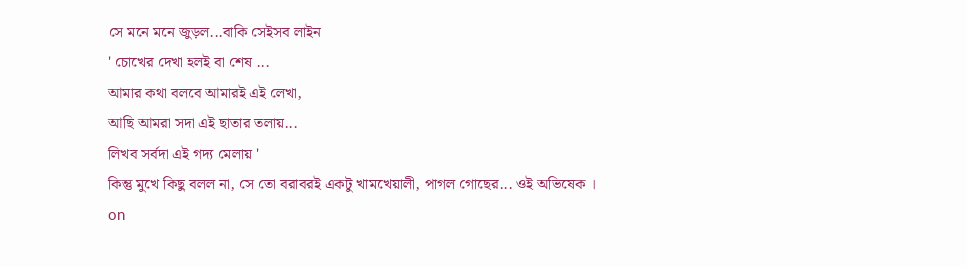সে মনে মনে জুড়ল...বাকি সেইসব লাইন
' চোখের দেখা হলই বা শেষ ...
আমার কথা বলবে আমারই এই লেখা,
আছি আমরা সদা এই ছাতার তলায়...
লিখব সর্বদা এই গদ্য মেলায় '
কিন্তু মুখে কিছু বলল না, সে তো বরাবরই একটু খামখেয়ালী, পাগল গোছের... ওই অভিষেক ।
on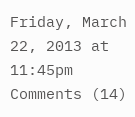Friday, March 22, 2013 at 11:45pm
Comments (14)